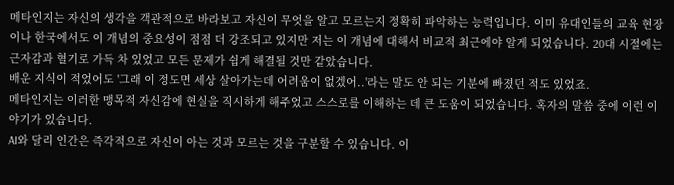메타인지는 자신의 생각을 객관적으로 바라보고 자신이 무엇을 알고 모르는지 정확히 파악하는 능력입니다. 이미 유대인들의 교육 현장이나 한국에서도 이 개념의 중요성이 점점 더 강조되고 있지만 저는 이 개념에 대해서 비교적 최근에야 알게 되었습니다. 20대 시절에는 근자감과 혈기로 가득 차 있었고 모든 문제가 쉽게 해결될 것만 같았습니다.
배운 지식이 적었어도 '그래 이 정도면 세상 살아가는데 어려움이 없겠어..'라는 말도 안 되는 기분에 빠졌던 적도 있었죠.
메타인지는 이러한 맹목적 자신감에 현실을 직시하게 해주었고 스스로를 이해하는 데 큰 도움이 되었습니다. 혹자의 말씀 중에 이런 이야기가 있습니다.
AI와 달리 인간은 즉각적으로 자신이 아는 것과 모르는 것을 구분할 수 있습니다. 이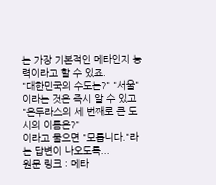는 가장 기본적인 메타인지 능력이라고 할 수 있죠.
"대한민국의 수도는?" "서울"이라는 것은 즉시 알 수 있고 "온두라스의 세 번째로 큰 도시의 이름은?"
이라고 물으면 "모릅니다."라는 답변이 나오도록...
원문 링크 : 메타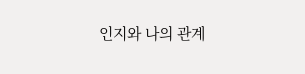인지와 나의 관계